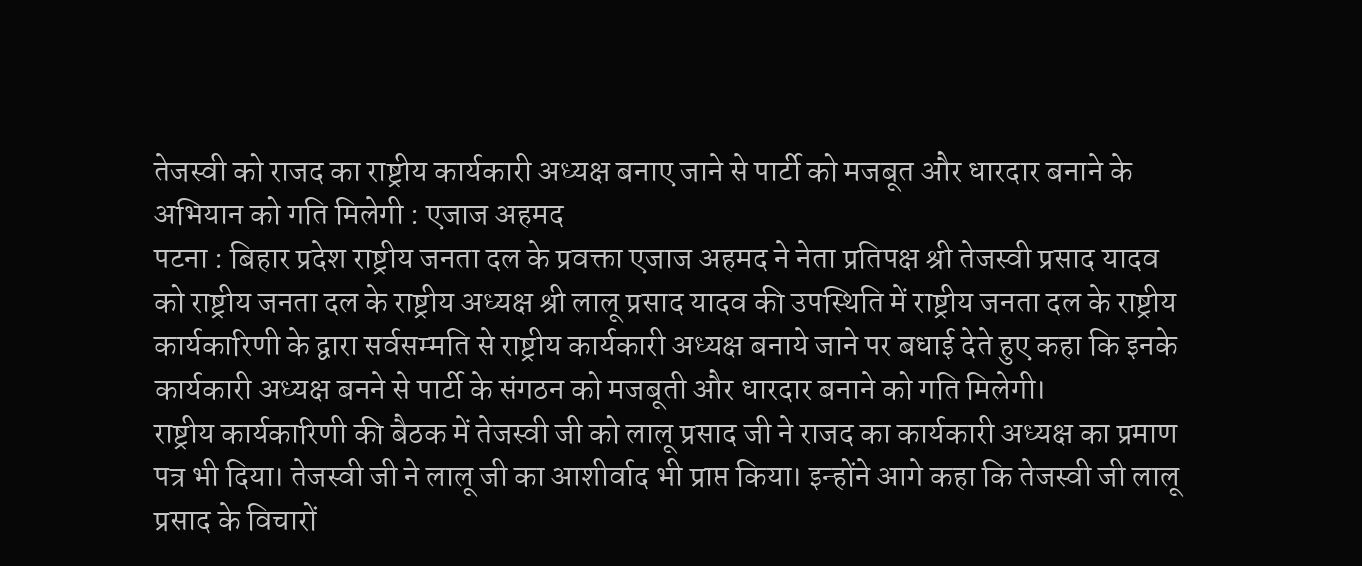तेजस्वी को राजद का राष्ट्रीय कार्यकारी अध्यक्ष बनाए जाने से पार्टी को मजबूत और धारदार बनाने के अभियान को गति मिलेगी : एजाज अहमद
पटना : बिहार प्रदेश राष्ट्रीय जनता दल के प्रवक्ता एजाज अहमद ने नेता प्रतिपक्ष श्री तेजस्वी प्रसाद यादव को राष्ट्रीय जनता दल के राष्ट्रीय अध्यक्ष श्री लालू प्रसाद यादव की उपस्थिति में राष्ट्रीय जनता दल के राष्ट्रीय कार्यकारिणी के द्वारा सर्वसम्मति से राष्ट्रीय कार्यकारी अध्यक्ष बनाये जाने पर बधाई देते हुए कहा कि इनके कार्यकारी अध्यक्ष बनने से पार्टी के संगठन को मजबूती और धारदार बनाने को गति मिलेगी।
राष्ट्रीय कार्यकारिणी की बैठक में तेजस्वी जी को लालू प्रसाद जी ने राजद का कार्यकारी अध्यक्ष का प्रमाण पत्र भी दिया। तेजस्वी जी ने लालू जी का आशीर्वाद भी प्राप्त किया। इन्होंने आगे कहा कि तेजस्वी जी लालू प्रसाद के विचारों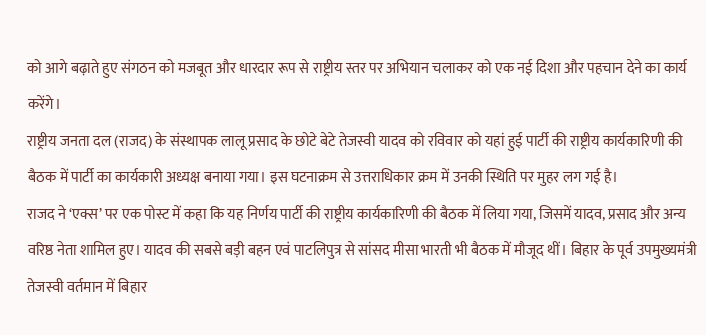को आगे बढ़ाते हुए संगठन को मजबूत और धारदार रूप से राष्ट्रीय स्तर पर अभियान चलाकर को एक नई दिशा और पहचान देने का कार्य करेंगे।
राष्ट्रीय जनता दल (राजद) के संस्थापक लालू प्रसाद के छोटे बेटे तेजस्वी यादव को रविवार को यहां हुई पार्टी की राष्ट्रीय कार्यकारिणी की बैठक में पार्टी का कार्यकारी अध्यक्ष बनाया गया। इस घटनाक्रम से उत्तराधिकार क्रम में उनकी स्थिति पर मुहर लग गई है।
राजद ने ‘एक्स’ पर एक पोस्ट में कहा कि यह निर्णय पार्टी की राष्ट्रीय कार्यकारिणी की बैठक में लिया गया, जिसमें यादव, प्रसाद और अन्य वरिष्ठ नेता शामिल हुए। यादव की सबसे बड़ी बहन एवं पाटलिपुत्र से सांसद मीसा भारती भी बैठक में मौजूद थीं। बिहार के पूर्व उपमुख्यमंत्री तेजस्वी वर्तमान में बिहार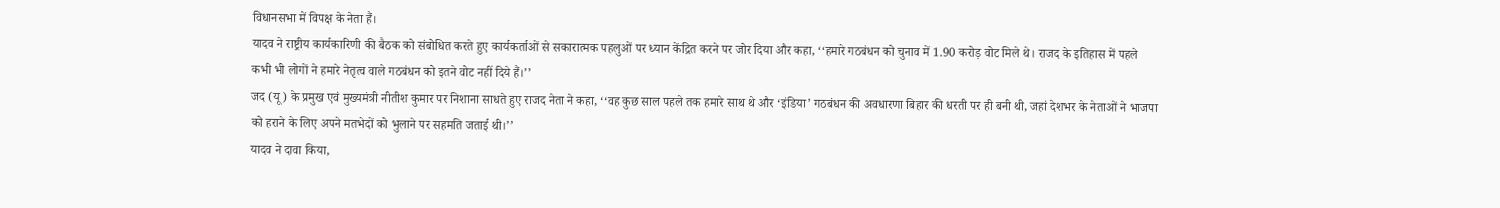विधानसभा में विपक्ष के नेता हैं।
यादव ने राष्ट्रीय कार्यकारिणी की बैठक को संबोधित करते हुए कार्यकर्ताओं से सकारात्मक पहलुओं पर ध्यान केंद्रित करने पर जोर दिया और कहा, ‘‘हमारे गठबंधन को चुनाव में 1.90 करोड़ वोट मिले थे। राजद के इतिहास में पहले कभी भी लोगों ने हमारे नेतृत्व वाले गठबंधन को इतने वोट नहीं दिये हैं।’’
जद (यू) के प्रमुख एवं मुख्यमंत्री नीतीश कुमार पर निशाना साधते हुए राजद नेता ने कहा, ‘‘वह कुछ साल पहले तक हमारे साथ थे और ‘इंडिया’ गठबंधन की अवधारणा बिहार की धरती पर ही बनी थी, जहां देशभर के नेताओं ने भाजपा को हराने के लिए अपने मतभेदों को भुलाने पर सहमति जताई थी।’’
यादव ने दावा किया,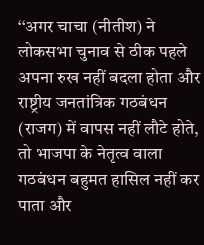‘‘अगर चाचा (नीतीश) ने लोकसभा चुनाव से ठीक पहले अपना रुख नहीं बदला होता और राष्ट्रीय जनतांत्रिक गठबंधन (राजग) में वापस नहीं लौटे होते, तो भाजपा के नेतृत्व वाला गठबंधन बहुमत हासिल नहीं कर पाता और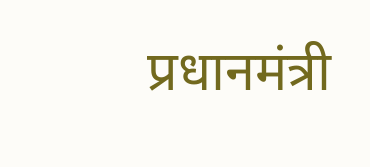प्रधानमंत्री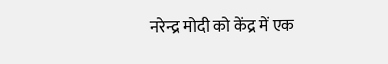नरेन्द्र मोदी को केंद्र में एक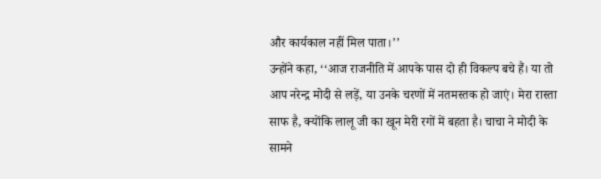और कार्यकाल नहीं मिल पाता।’’
उन्होंने कहा, ‘‘आज राजनीति में आपके पास दो ही विकल्प बचे हैं। या तो आप नरेन्द्र मोदी से लड़ें, या उनके चरणों में नतमस्तक हो जाएं। मेरा रास्ता साफ है, क्योंकि लालू जी का खून मेरी रगों में बहता है। चाचा ने मोदी के सामने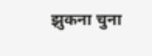झुकना चुना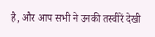है, और आप सभी ने उनकी तस्वीरें देखी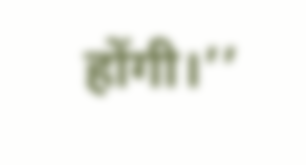होंगी।’’